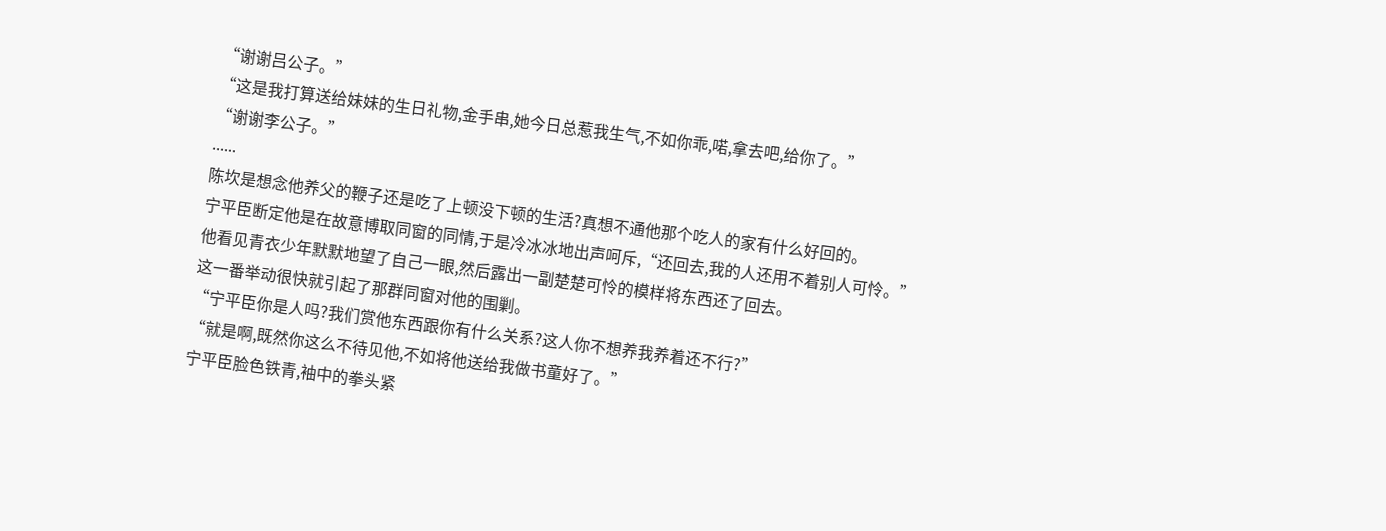“谢谢吕公子。”
“这是我打算送给妹妹的生日礼物,金手串,她今日总惹我生气,不如你乖,喏,拿去吧,给你了。”
“谢谢李公子。”
......
陈坎是想念他养父的鞭子还是吃了上顿没下顿的生活?真想不通他那个吃人的家有什么好回的。
宁平臣断定他是在故意博取同窗的同情,于是冷冰冰地出声呵斥,“还回去,我的人还用不着别人可怜。”
他看见青衣少年默默地望了自己一眼,然后露出一副楚楚可怜的模样将东西还了回去。
这一番举动很快就引起了那群同窗对他的围剿。
“宁平臣你是人吗?我们赏他东西跟你有什么关系?这人你不想养我养着还不行?”
“就是啊,既然你这么不待见他,不如将他送给我做书童好了。”
宁平臣脸色铁青,袖中的拳头紧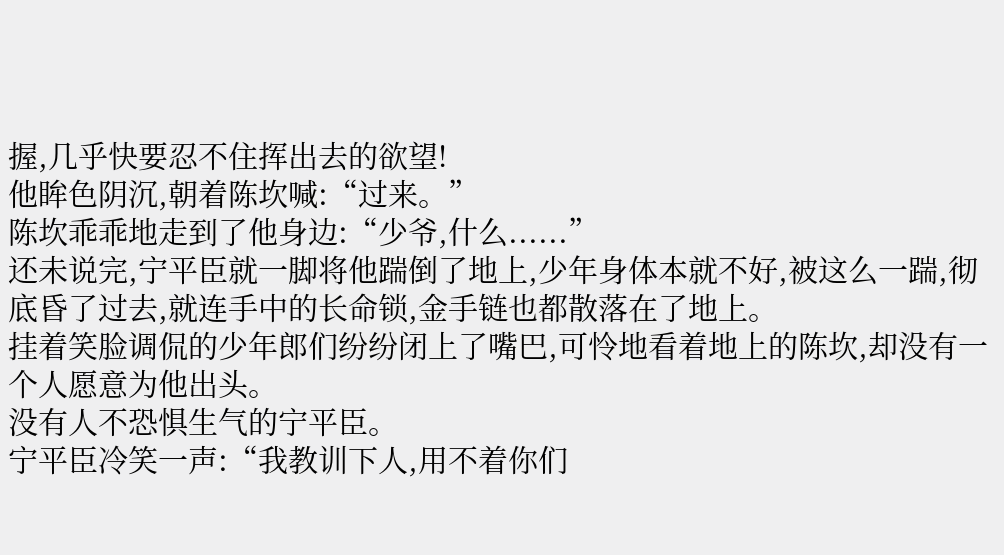握,几乎快要忍不住挥出去的欲望!
他眸色阴沉,朝着陈坎喊:“过来。”
陈坎乖乖地走到了他身边:“少爷,什么......”
还未说完,宁平臣就一脚将他踹倒了地上,少年身体本就不好,被这么一踹,彻底昏了过去,就连手中的长命锁,金手链也都散落在了地上。
挂着笑脸调侃的少年郎们纷纷闭上了嘴巴,可怜地看着地上的陈坎,却没有一个人愿意为他出头。
没有人不恐惧生气的宁平臣。
宁平臣冷笑一声:“我教训下人,用不着你们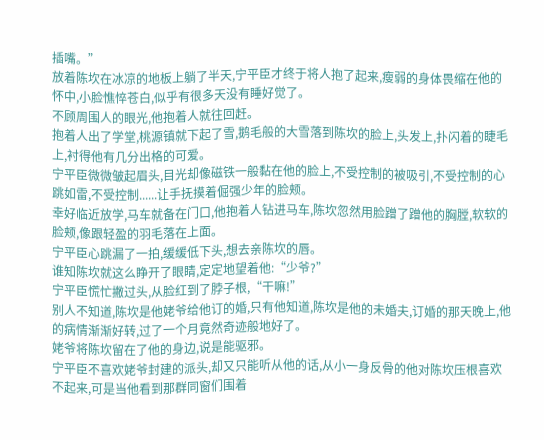插嘴。”
放着陈坎在冰凉的地板上躺了半天,宁平臣才终于将人抱了起来,瘦弱的身体畏缩在他的怀中,小脸憔悴苍白,似乎有很多天没有睡好觉了。
不顾周围人的眼光,他抱着人就往回赶。
抱着人出了学堂,桃源镇就下起了雪,鹅毛般的大雪落到陈坎的脸上,头发上,扑闪着的睫毛上,衬得他有几分出格的可爱。
宁平臣微微皱起眉头,目光却像磁铁一般黏在他的脸上,不受控制的被吸引,不受控制的心跳如雷,不受控制......让手抚摸着倔强少年的脸颊。
幸好临近放学,马车就备在门口,他抱着人钻进马车,陈坎忽然用脸蹭了蹭他的胸膛,软软的脸颊,像跟轻盈的羽毛落在上面。
宁平臣心跳漏了一拍,缓缓低下头,想去亲陈坎的唇。
谁知陈坎就这么睁开了眼睛,定定地望着他:“少爷?”
宁平臣慌忙撇过头,从脸红到了脖子根,“干嘛!”
别人不知道,陈坎是他姥爷给他订的婚,只有他知道,陈坎是他的未婚夫,订婚的那天晚上,他的病情渐渐好转,过了一个月竟然奇迹般地好了。
姥爷将陈坎留在了他的身边,说是能驱邪。
宁平臣不喜欢姥爷封建的派头,却又只能听从他的话,从小一身反骨的他对陈坎压根喜欢不起来,可是当他看到那群同窗们围着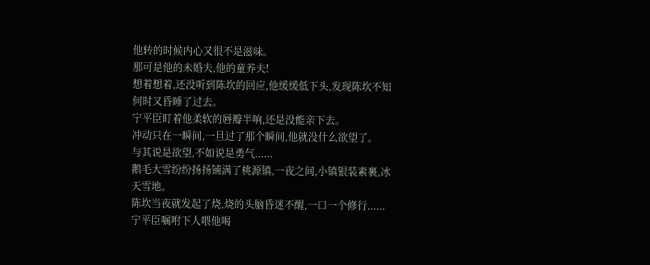他转的时候内心又很不是滋味。
那可是他的未婚夫,他的童养夫!
想着想着,还没听到陈坎的回应,他缓缓低下头,发现陈坎不知何时又昏睡了过去。
宁平臣盯着他柔软的唇瓣半响,还是没能亲下去。
冲动只在一瞬间,一旦过了那个瞬间,他就没什么欲望了。
与其说是欲望,不如说是勇气......
鹅毛大雪纷纷扬扬铺满了桃源镇,一夜之间,小镇银装素裹,冰天雪地。
陈坎当夜就发起了烧,烧的头脑昏迷不醒,一口一个修行......宁平臣嘱咐下人喂他喝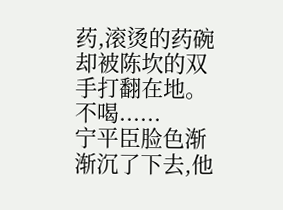药,滚烫的药碗却被陈坎的双手打翻在地。
不喝......
宁平臣脸色渐渐沉了下去,他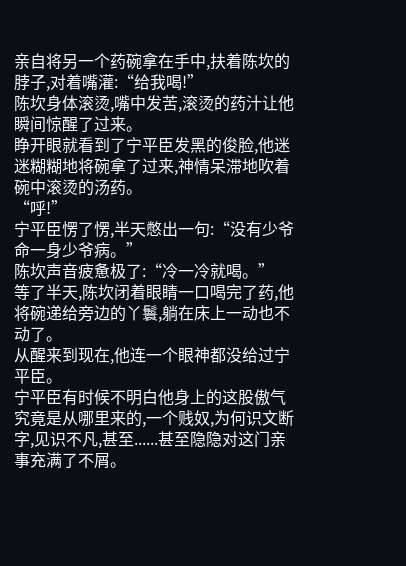亲自将另一个药碗拿在手中,扶着陈坎的脖子,对着嘴灌:“给我喝!”
陈坎身体滚烫,嘴中发苦,滚烫的药汁让他瞬间惊醒了过来。
睁开眼就看到了宁平臣发黑的俊脸,他迷迷糊糊地将碗拿了过来,神情呆滞地吹着碗中滚烫的汤药。
“呼!”
宁平臣愣了愣,半天憋出一句:“没有少爷命一身少爷病。”
陈坎声音疲惫极了:“冷一冷就喝。”
等了半天,陈坎闭着眼睛一口喝完了药,他将碗递给旁边的丫鬟,躺在床上一动也不动了。
从醒来到现在,他连一个眼神都没给过宁平臣。
宁平臣有时候不明白他身上的这股傲气究竟是从哪里来的,一个贱奴,为何识文断字,见识不凡,甚至......甚至隐隐对这门亲事充满了不屑。